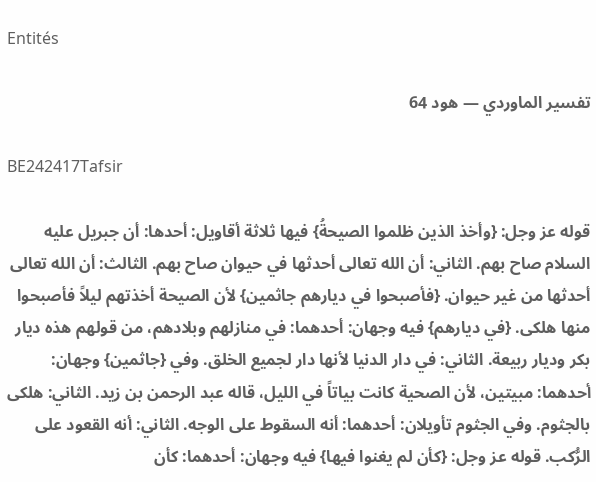Entités

تفسير الماوردي — هود 64

BE242417Tafsir

قوله عز وجل: {وأخذ الذين ظلموا الصيحةُ} فيها ثلاثة أقاويل: أحدها: أن جبريل عليه السلام صاح بهم. الثاني: أن الله تعالى أحدثها في حيوان صاح بهم. الثالث: أن الله تعالى أحدثها من غير حيوان. {فأصبحوا في ديارهم جاثمين} لأن الصيحة أخذتهم ليلاً فأصبحوا منها هلكى. {في ديارهم} فيه وجهان: أحدهما: في منازلهم وبلادهم، من قولهم هذه ديار بكر وديار ربيعة. الثاني: في دار الدنيا لأنها دار لجميع الخلق. وفي {جاثمين} وجهان: أحدهما: مبيتين، لأن الصحية كانت بياتاً في الليل، قاله عبد الرحمن بن زيد. الثاني: هلكى بالجثوم. وفي الجثوم تأويلان: أحدهما: أنه السقوط على الوجه. الثاني: أنه القعود على الرُّكب. قوله عز وجل: {كأن لم يغنوا فيها} فيه وجهان: أحدهما: كأن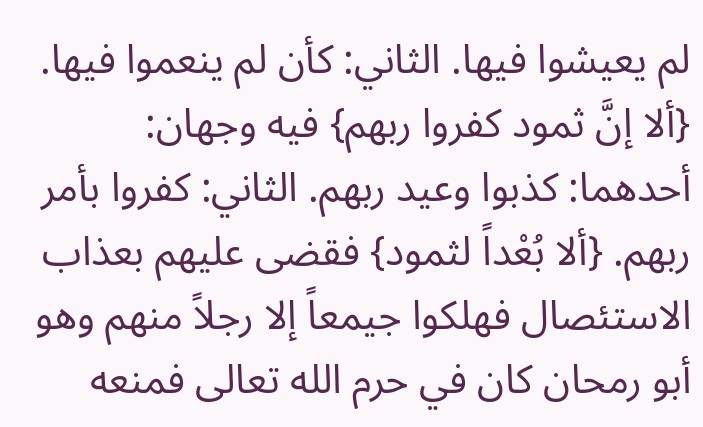لم يعيشوا فيها. الثاني: كأن لم ينعموا فيها. {ألا إنَّ ثمود كفروا ربهم} فيه وجهان: أحدهما: كذبوا وعيد ربهم. الثاني: كفروا بأمر ربهم. {ألا بُعْداً لثمود} فقضى عليهم بعذاب الاستئصال فهلكوا جيمعاً إلا رجلاً منهم وهو أبو رمحان كان في حرم الله تعالى فمنعه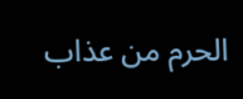الحرم من عذاب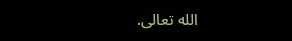الله تعالى.